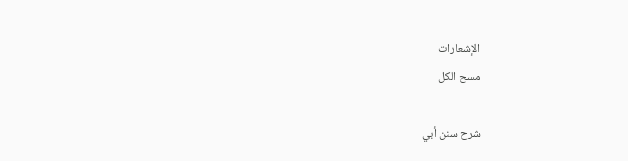الإشعارات
مسح الكل

شرح سنن أبي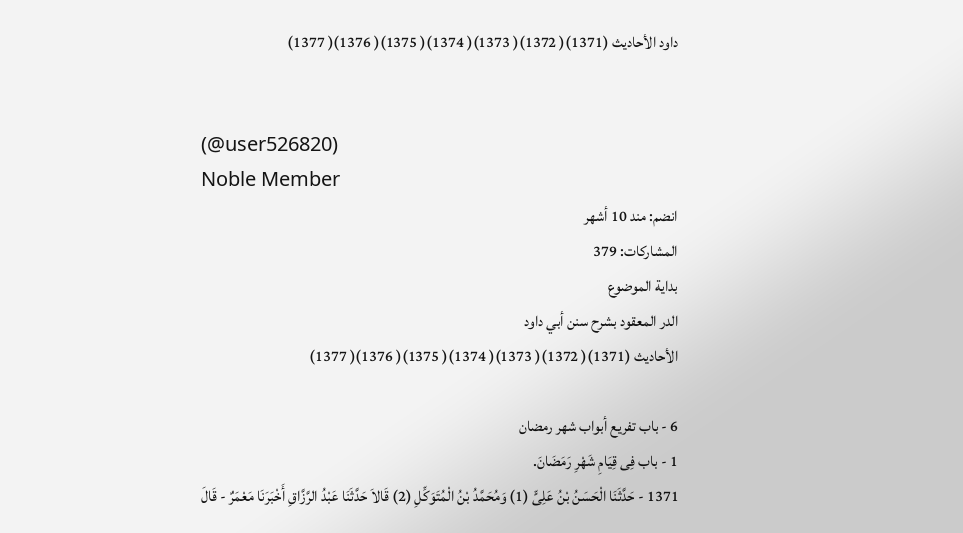داود الأحاديث (1371)( 1372)( 1373)( 1374)( 1375)( 1376)( 1377)


(@user526820)
Noble Member
انضم: مند 10 أشهر
المشاركات: 379
بداية الموضوع
الدر المعقود بشرح سنن أبي داود
الأحاديث (1371)( 1372)( 1373)( 1374)( 1375)( 1376)( 1377)

6 - باب تفريع أبواب شهر رمضان
1 - باب فِى قِيَامِ شَهْرِ رَمَضَانَ.
1371 - حَدَّثَنَا الْحَسَنُ بْنُ عَلِىٍّ (1) وَمُحَمَّدُ بْنُ الْمُتَوَكِّلِ (2) قَالاَ حَدَّثَنَا عَبْدُ الرَّزَّاقِ أَخْبَرَنَا مَعْمَرٌ - قَالَ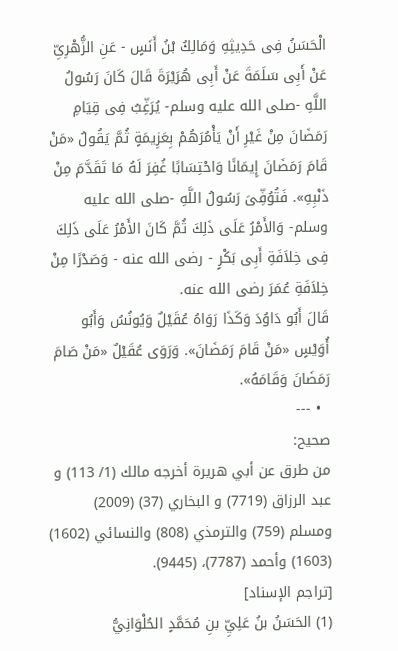الْحَسَنُ فِى حَدِيثِهِ وَمَالِكُ بْنُ أَنَسٍ - عَنِ الزُّهْرِىِّ عَنْ أَبِى سَلَمَةَ عَنْ أَبِى هُرَيْرَةَ قَالَ كَانَ رَسُولُ اللَّهِ -صلى الله عليه وسلم- يُرَغِّبُ فِى قِيَامِ رَمَضَانَ مِنْ غَيْرِ أَنْ يَأْمُرَهُمْ بِعَزِيمَةٍ ثُمَّ يَقُولُ «مَنْ قَامَ رَمَضَانَ إِيمَانًا وَاحْتِسَابًا غُفِرَ لَهُ مَا تَقَدَّمَ مِنْ ذَنْبِهِ». فَتُوُفِّىَ رَسُولُ اللَّهِ -صلى الله عليه وسلم- وَالأَمْرُ عَلَى ذَلِكَ ثُمَّ كَانَ الأَمْرُ عَلَى ذَلِكَ فِى خِلاَفَةِ أَبِى بَكْرٍ - رضى الله عنه - وَصَدْرًا مِنْ خِلاَفَةِ عُمَرَ رضى الله عنه.
قَالَ أَبُو دَاوُدَ وَكَذَا رَوَاهُ عُقَيْلٌ وَيُونُسُ وَأَبُو أُوَيْسٍ «مَنْ قَامَ رَمَضَانَ». وَرَوَى عُقَيْلٌ «مَنْ صَامَ رَمَضَانَ وَقَامَهُ».
  • ---
صحيح:
من طرق عن أبي هريرة أخرجه مالك (1/ 113) و عبد الرزاق (7719) و البخاري (37) (2009) ومسلم (759) والترمذي (808) والنسائي (1602) (1603) وأحمد (7787)، (9445).
[تراجم الإسناد]
(1) الحَسَنُ بنُ عَلِيِّ بنِ مُحَمَّدٍ الحُلْوَانِيُّ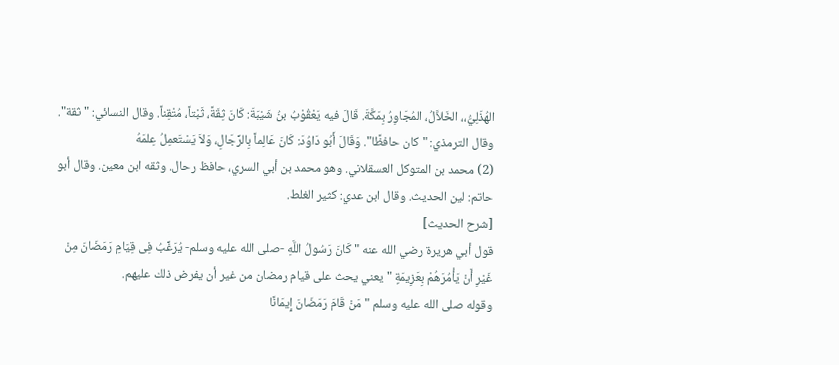الهُذَلِيُّ،، الخَلاَّلُ، المُجَاوِرُ بِمَكَّةَ. قَالَ فيه يَعْقُوْبُ بنُ شَيْبَةَ: كَانَ ثِقَةً، ثَبْتاً، مُتْقِناً. وقال النسائي: "ثقة". وقال الترمذي: "كان حافظًا". وَقَالَ أَبُو دَاوُدَ: كَانَ عَالِماً بِالرِّجَالِ، وَلاَ يَسْتَعمِلُ عِلمَهُ
(2) محمد بن المتوكل العسقلاني. وهو محمد بن أبي السري، حافظ رحال. وثقه ابن معين. وقال أبو حاتم: لين الحديث. وقال ابن عدي: كثير الغلط.
[شرح الحديث]
قول أبي هريرة رضي الله عنه " كَانَ رَسُولُ اللَّهِ -صلى الله عليه وسلم- يُرَغِّبُ فِى قِيَامِ رَمَضَانَ مِنْ غَيْرِ أَنْ يَأْمُرَهُمْ بِعَزِيمَةٍ " يعني يحث على قيام رمضان من غير أن يفرض ذلك عليهم.
وقوله صلى الله عليه وسلم " مَنْ قَامَ رَمَضَانَ إِيمَانًا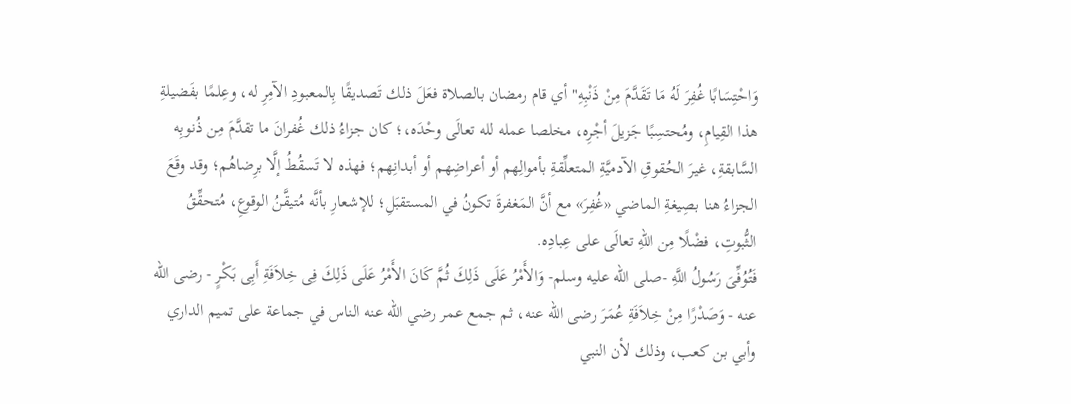وَاحْتِسَابًا غُفِرَ لَهُ مَا تَقَدَّمَ مِنْ ذَنْبِهِ" أي قام رمضان بالصلاة فعَلَ ذلك تَصديقًا بِالمعبودِ الآمِرِ له، وعِلمًا بفَضيلةِ هذا القِيامِ، ومُحتسِبًا جَزيلَ أجْرِه، مخلصا عمله لله تعالَى وحْدَه،؛ كان جزاءُ ذلك غُفرانَ ما تقدَّمَ مِن ذُنوبِه السَّابقةِ، غيرَ الحُقوقِ الآدميَّةِ المتعلِّقةِ بأموالِهم أو أعراضِهم أو أبدانِهم؛ فهذه لا تَسقُطُ إلَّا برِضاهُم؛ وقد وقَعَ الجزاءُ هنا بصِيغةِ الماضي «غُفِرَ» مع أنَّ المَغفرةَ تكونُ في المستقبَلِ؛ للإشعارِ بأنَّه مُتيقَّنُ الوقوعِ، مُتحقِّقُ الثُّبوتِ، فضْلًا مِن اللهِ تعالَى على عِبادِه.
فَتُوُفِّىَ رَسُولُ اللَّهِ -صلى الله عليه وسلم- وَالأَمْرُ عَلَى ذَلِكَ ثُمَّ كَانَ الأَمْرُ عَلَى ذَلِكَ فِى خِلاَفَةِ أَبِى بَكْرٍ - رضى الله عنه - وَصَدْرًا مِنْ خِلاَفَةِ عُمَرَ رضى الله عنه، ثم جمع عمر رضي الله عنه الناس في جماعة على تميم الداري وأبي بن كعب، وذلك لأن النبي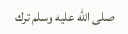صلى الله عليه وسلم ترك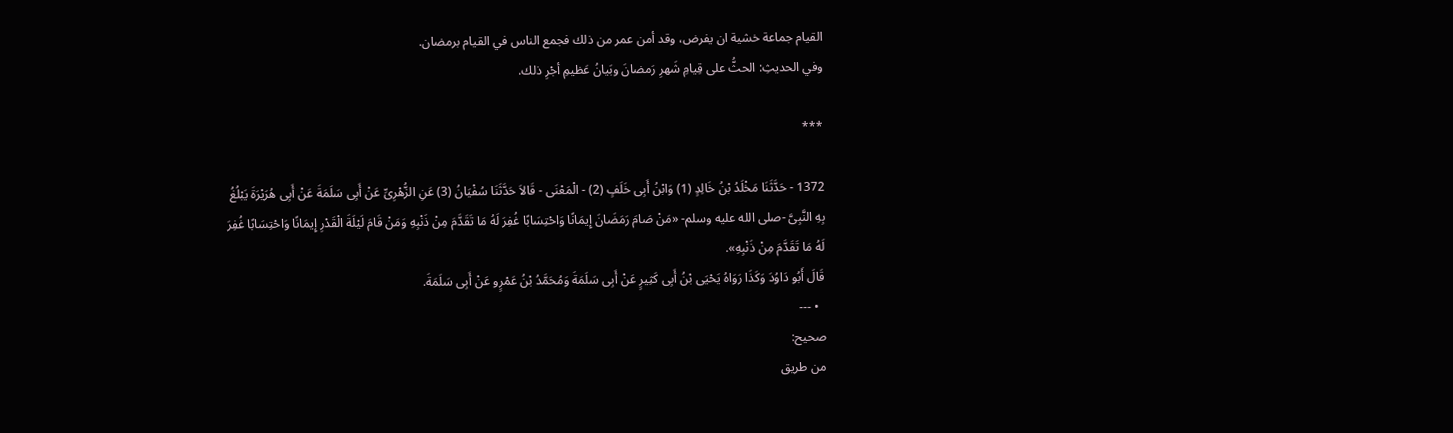القيام جماعة خشية ان يفرض، وقد أمن عمر من ذلك فجمع الناس في القيام برمضان.
وفي الحديثِ: الحثُّ على قِيامِ شَهرِ رَمضانَ وبَيانُ عَظيمِ أجْرِ ذلك.

***

1372 - حَدَّثَنَا مَخْلَدُ بْنُ خَالِدٍ (1) وَابْنُ أَبِى خَلَفٍ (2) - الْمَعْنَى - قَالاَ حَدَّثَنَا سُفْيَانُ (3) عَنِ الزُّهْرِىِّ عَنْ أَبِى سَلَمَةَ عَنْ أَبِى هُرَيْرَةَ يَبْلُغُ بِهِ النَّبِىَّ -صلى الله عليه وسلم- «مَنْ صَامَ رَمَضَانَ إِيمَانًا وَاحْتِسَابًا غُفِرَ لَهُ مَا تَقَدَّمَ مِنْ ذَنْبِهِ وَمَنْ قَامَ لَيْلَةَ الْقَدْرِ إِيمَانًا وَاحْتِسَابًا غُفِرَ لَهُ مَا تَقَدَّمَ مِنْ ذَنْبِهِ».
قَالَ أَبُو دَاوُدَ وَكَذَا رَوَاهُ يَحْيَى بْنُ أَبِى كَثِيرٍ عَنْ أَبِى سَلَمَةَ وَمُحَمَّدُ بْنُ عَمْرٍو عَنْ أَبِى سَلَمَةَ.
  • ---
صحيح:
من طريق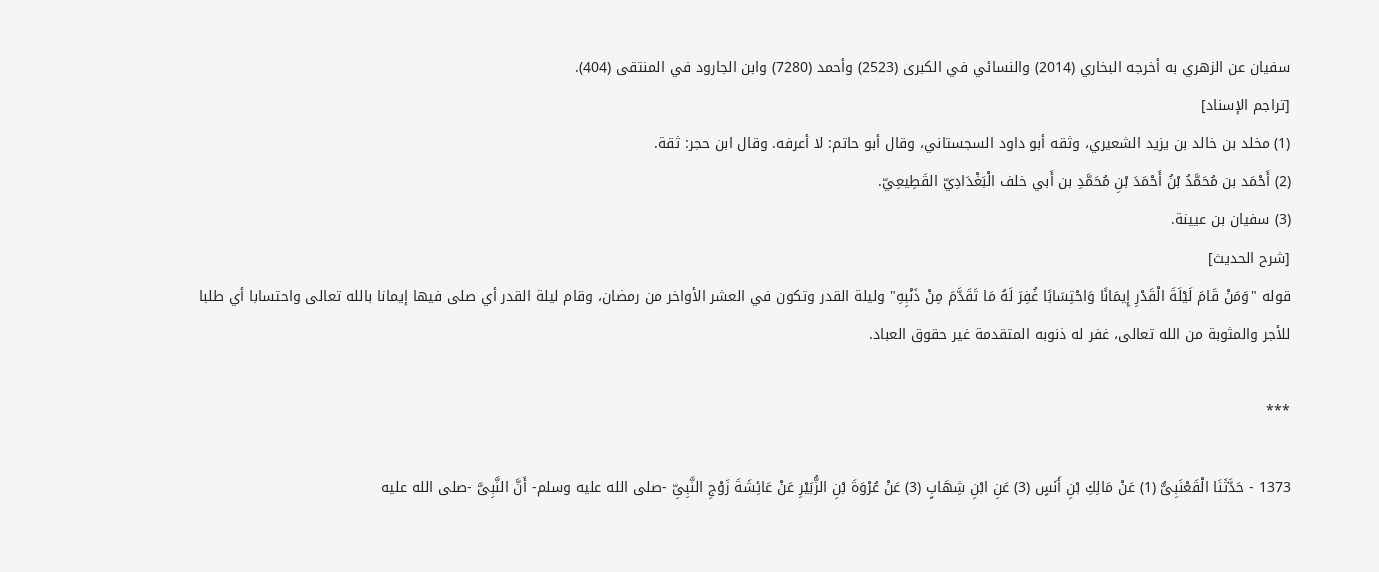سفيان عن الزهري به أخرجه البخاري (2014) والنسائي في الكبرى (2523) وأحمد (7280) وابن الجارود في المنتقى (404).
[تراجم الإسناد]
(1) مخلد بن خالد بن يزيد الشعيري، وثقه أبو داود السجستاني، وقال أبو حاتم: لا أعرفه. وقال ابن حجر: ثقة.
(2) أَحْمَد بن مُحَمَّدُ بْنُ أَحْمَدَ بْنِ مُحَمَّدِ بن أَبي خلف الْبَغْدَادِيّ القَطِيعِيّ.
(3) سفيان بن عيينة.
[شرح الحديث]
قوله "وَمَنْ قَامَ لَيْلَةَ الْقَدْرِ إِيمَانًا وَاحْتِسَابًا غُفِرَ لَهُ مَا تَقَدَّمَ مِنْ ذَنْبِهِ" وليلة القدر وتكون في العشر الأواخر من رمضان، وقام ليلة القدر أي صلى فيها إيمانا بالله تعالى واحتسابا أي طلبا للأجر والمثوبة من الله تعالى، غفر له ذنوبه المتقدمة غير حقوق العباد.

***

1373 - حَدَّثَنَا الْقَعْنَبِىُّ (1) عَنْ مَالِكِ بْنِ أَنَسٍ (3) عَنِ ابْنِ شِهَابٍ (3) عَنْ عُرْوَةَ بْنِ الزُّبَيْرِ عَنْ عَائِشَةَ زَوْجِ النَّبِىِّ -صلى الله عليه وسلم- أَنَّ النَّبِىَّ -صلى الله عليه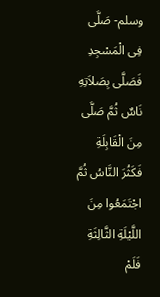وسلم- صَلَّى فِى الْمَسْجِدِ فَصَلَّى بِصَلاَتِهِ نَاسٌ ثُمَّ صَلَّى مِنَ الْقَابِلَةِ فَكَثُرَ النَّاسُ ثُمَّ اجْتَمَعُوا مِنَ اللَّيْلَةِ الثَّالِثَةِ فَلَمْ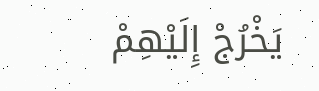يَخْرُجْ إِلَيْهِمْ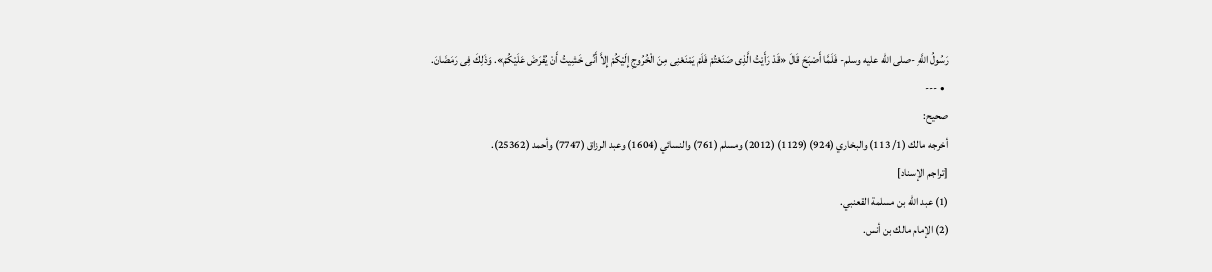رَسُولُ اللَّهِ -صلى الله عليه وسلم- فَلَمَّا أَصْبَحَ قَالَ «قَدْ رَأَيْتُ الَّذِى صَنَعْتُمْ فَلَمْ يَمْنَعْنِى مِنَ الْخُرُوجِ إِلَيْكُمْ إِلاَّ أَنِّى خَشِيتُ أَنْ يُفْرَضَ عَلَيْكُمْ». وَذَلِكَ فِى رَمَضَانَ.
  • ---
صحيح:
أخرجه مالك (1/ 113) والبخاري (924) (1129) (2012) ومسلم (761) والنسائي (1604) وعبد الرزاق (7747) وأحمد (25362).
[تراجم الإسناد]
(1) عبد الله بن مسلمة القعنبي.
(2) الإمام مالك بن أنس.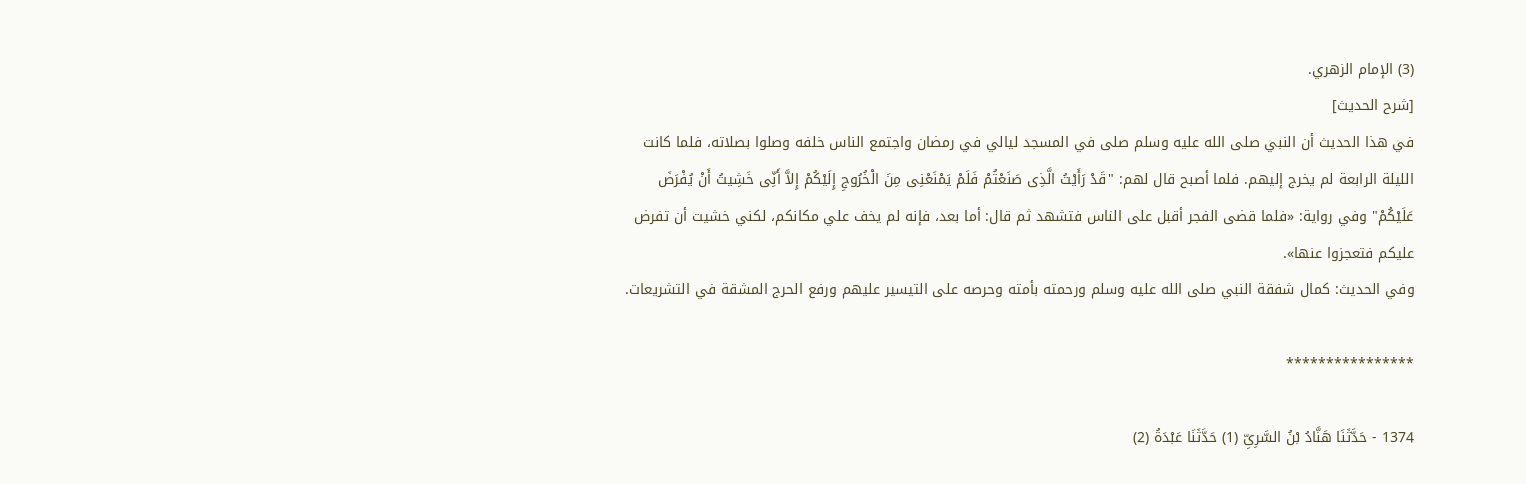(3) الإمام الزهري.
[شرح الحديث]
في هذا الحديث أن النبي صلى الله عليه وسلم صلى في المسجد ليالي في رمضان واجتمع الناس خلفه وصلوا بصلاته، فلما كانت الليلة الرابعة لم يخرج إليهم. فلما أصبح قال لهم: "قَدْ رَأَيْتُ الَّذِى صَنَعْتُمْ فَلَمْ يَمْنَعْنِى مِنَ الْخُرُوجِ إِلَيْكُمْ إِلاَّ أَنِّى خَشِيتُ أَنْ يُفْرَضَ عَلَيْكُمْ" وفي رواية: «فلما قضى الفجر أقبل على الناس فتشهد ثم قال: أما بعد، فإنه لم يخف علي مكانكم، لكني خشيت أن تفرض عليكم فتعجزوا عنها».
وفي الحديث: كمال شفقة النبي صلى الله عليه وسلم ورحمته بأمته وحرصه على التيسير عليهم ورفع الحرج المشقة في التشريعات.

****************

1374 - حَدَّثَنَا هَنَّادُ بْنُ السَّرِىِّ (1) حَدَّثَنَا عَبْدَةُ (2)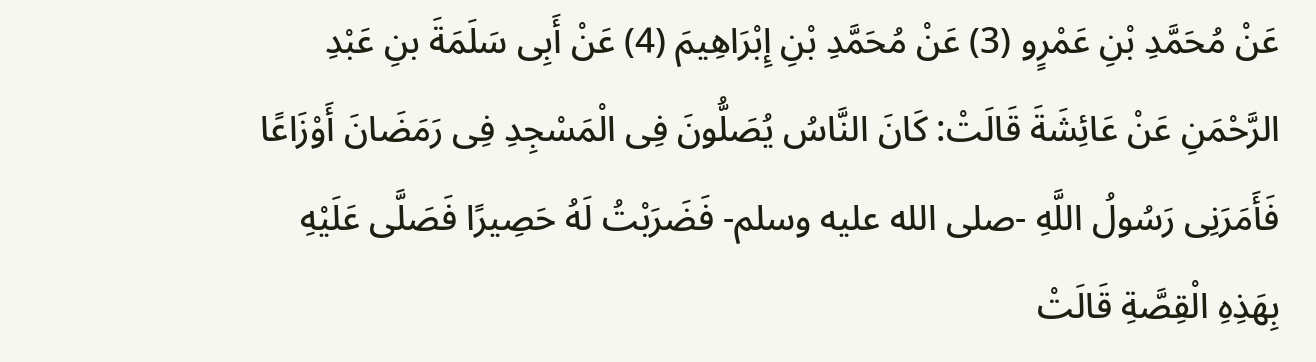عَنْ مُحَمَّدِ بْنِ عَمْرٍو (3) عَنْ مُحَمَّدِ بْنِ إِبْرَاهِيمَ (4) عَنْ أَبِى سَلَمَةَ بنِ عَبْدِ الرَّحْمَنِ عَنْ عَائِشَةَ قَالَتْ: كَانَ النَّاسُ يُصَلُّونَ فِى الْمَسْجِدِ فِى رَمَضَانَ أَوْزَاعًا فَأَمَرَنِى رَسُولُ اللَّهِ -صلى الله عليه وسلم- فَضَرَبْتُ لَهُ حَصِيرًا فَصَلَّى عَلَيْهِ بِهَذِهِ الْقِصَّةِ قَالَتْ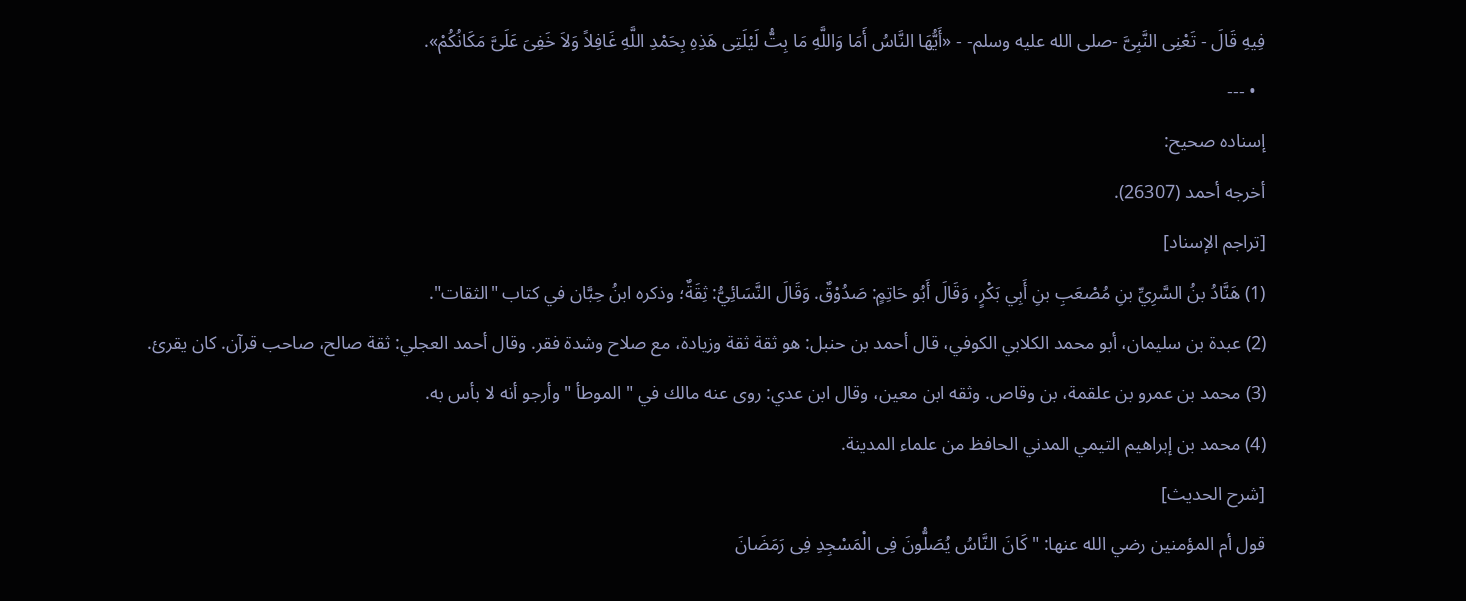فِيهِ قَالَ - تَعْنِى النَّبِىَّ -صلى الله عليه وسلم- - «أَيُّهَا النَّاسُ أَمَا وَاللَّهِ مَا بِتُّ لَيْلَتِى هَذِهِ بِحَمْدِ اللَّهِ غَافِلاً وَلاَ خَفِىَ عَلَىَّ مَكَانُكُمْ».
  • ---
إسناده صحيح:
أخرجه أحمد (26307).
[تراجم الإسناد]
(1) هَنَّادُ بنُ السَّرِيِّ بنِ مُصْعَبِ بنِ أَبِي بَكْرٍ، وَقَالَ أَبُو حَاتِمٍ: صَدُوْقٌ. وَقَالَ النَّسَائِيُّ: ثِقَةٌ؛ وذكره ابنُ حِبَّان في كتاب "الثقات".
(2) عبدة بن سليمان، أبو محمد الكلابي الكوفي، قال أحمد بن حنبل: هو ثقة ثقة وزيادة، مع صلاح وشدة فقر. وقال أحمد العجلي: ثقة صالح، صاحب قرآن. كان يقرئ.
(3) محمد بن عمرو بن علقمة، بن وقاص. وثقه ابن معين، وقال ابن عدي: روى عنه مالك في " الموطأ " وأرجو أنه لا بأس به.
(4) محمد بن إبراهيم التيمي المدني الحافظ من علماء المدينة.
[شرح الحديث]
قول أم المؤمنين رضي الله عنها: " كَانَ النَّاسُ يُصَلُّونَ فِى الْمَسْجِدِ فِى رَمَضَانَ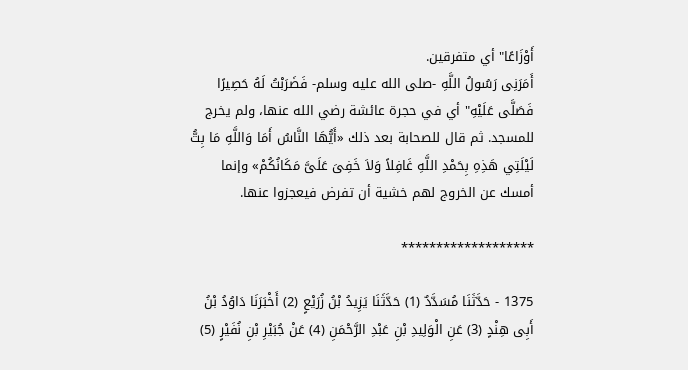أَوْزَاعًا" أي متفرقين.
أَمَرَنِى رَسُولُ اللَّهِ -صلى الله عليه وسلم- فَضَرَبْتُ لَهُ حَصِيرًا فَصَلَّى عَلَيْهِ" أي في حجرة عائشة رضي الله عنها، ولم يخرج للمسجد. ثم قال للصحابة بعد ذلك «أَيُّهَا النَّاسُ أَمَا وَاللَّهِ مَا بِتُّ لَيْلَتِي هَذِهِ بِحَمْدِ اللَّهِ غَافِلاً وَلاَ خَفِىَ عَلَىَّ مَكَانُكُمْ» وإنما أمسك عن الخروج لهم خشية أن تفرض فيعجزوا عنها.

*******************

1375 - حَدَّثَنَا مُسَدَّدٌ (1) حَدَّثَنَا يَزِيدُ بْنُ زُرَيْعٍ (2) أَخْبَرَنَا دَاوُدُ بْنُ أَبِى هِنْدٍ (3) عَنِ الْوَلِيدِ بْنِ عَبْدِ الرَّحْمَنِ (4) عَنْ جُبَيْرِ بْنِ نُفَيْرٍ (5)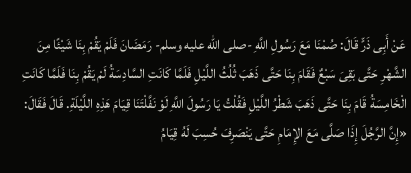عَنْ أَبِى ذَرٍّ قَالَ: صُمْنَا مَعَ رَسُولِ اللَّهِ -صلى الله عليه وسلم- رَمَضَانَ فَلَمْ يَقُمْ بِنَا شَيْئًا مِنَ الشَّهْرِ حَتَّى بَقِىَ سَبْعٌ فَقَامَ بِنَا حَتَّى ذَهَبَ ثُلُثُ اللَّيْلِ فَلَمَّا كَانَتِ السَّادِسَةُ لَمْ يَقُمْ بِنَا فَلَمَّا كَانَتِ الْخَامِسَةُ قَامَ بِنَا حَتَّى ذَهَبَ شَطْرُ اللَّيْلِ فَقُلْتُ يَا رَسُولَ اللَّهِ لَوْ نَفَّلْتَنَا قِيَامَ هَذِهِ اللَّيْلَةِ. قَالَ فَقَالَ: «إِنَّ الرَّجُلَ إِذَا صَلَّى مَعَ الإِمَامِ حَتَّى يَنْصَرِفَ حُسِبَ لَهُ قِيَامُ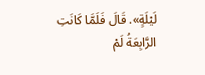لَيْلَةٍ». قَالَ فَلَمَّا كَانَتِ الرَّابِعَةُ لَمْ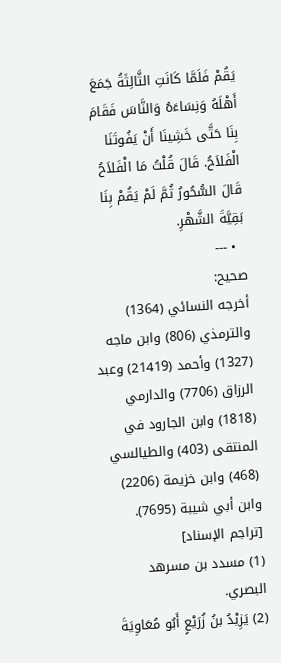يَقُمْ فَلَمَّا كَانَتِ الثَّالِثَةُ جَمَعَ أَهْلَهُ وَنِسَاءَهُ وَالنَّاسَ فَقَامَ بِنَا حَتَّى خَشِينَا أَنْ يَفُوتَنَا الْفَلاَحُ. قَالَ قُلْتُ مَا الْفَلاَحُ قَالَ السُّحُورُ ثُمَّ لَمْ يَقُمْ بِنَا بَقِيَّةَ الشَّهْرِ.
  • ---
صحيح:
أخرجه النسائي (1364) والترمذي (806) وابن ماجه (1327) وأحمد (21419) وعبد الرزاق (7706) والدارمي (1818) وابن الجارود في المنتقى (403) والطيالسي (468) وابن خزيمة (2206) وابن أبي شيبة (7695).
[تراجم الإسناد]
(1) مسدد بن مسرهد البصري.
(2) يَزِيْدُ بنُ زُرَيْعٍ أَبُو مُعَاوِيَةَ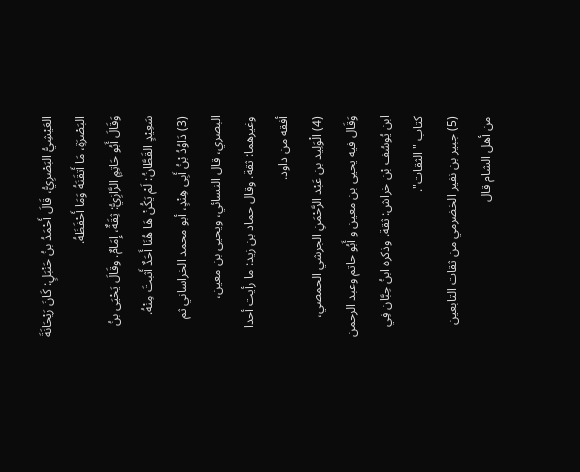العَيْشِيُّ البَصْرِيُّ، قَالَ أَحْمَدُ بنُ حَنْبَلٍ: كَانَ رَيْحَانَةَ البَصْرَةِ، مَا أَتقَنَهُ وَمَا أَحْفَظَهُ.
وَقَالَ أَبُو حَاتِمٍ الرَّازِيُّ: ثِقَةٌ، إِمَامٌ. وقَالَ يَحْيَى بنُ سَعِيْدٍ القَطَّانُ: لَمْ يَكُنْ هَا هُنَا أَحَدٌ أَثبتَ مِنْهُ.
(3) دَاوُدُ بْنُ أَبِى هِنْدٍ، أبو محمد الخراساني ثم البصري، قال النسائي، ويحيى بن معين، وغيرهما: ثقة. وقال حماد بن زيد: ما رأيت أحدا أفقه من داود.
(4) الْوَلِيد بن عَبْد الرَّحْمَنِ الجرشي الحمصي، وَقَال فيه يحيى بن معين و أَبُو حاتم وعبد الرحمن ابن يُوسُف بْن خراش: ثقة. وذكره ابنُ حِبَّان فِي كتاب "الثقات".
(5) جبير بن نفير الخضرمي من ثقات التابعين من أهل الشام قال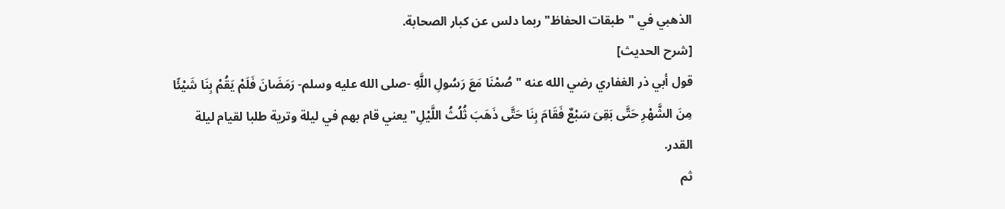الذهبي في "طبقات الحفاظ" ربما دلس عن كبار الصحابة.
[شرح الحديث]
قول أبي ذر الغفاري رضي الله عنه " صُمْنَا مَعَ رَسُولِ اللَّهِ -صلى الله عليه وسلم- رَمَضَانَ فَلَمْ يَقُمْ بِنَا شَيْئًا مِنَ الشَّهْرِ حَتَّى بَقِىَ سَبْعٌ فَقَامَ بِنَا حَتَّى ذَهَبَ ثُلُثُ اللَّيْلِ" يعني قام بهم في ليلة وترية طلبا لقيام ليلة القدر.
ثم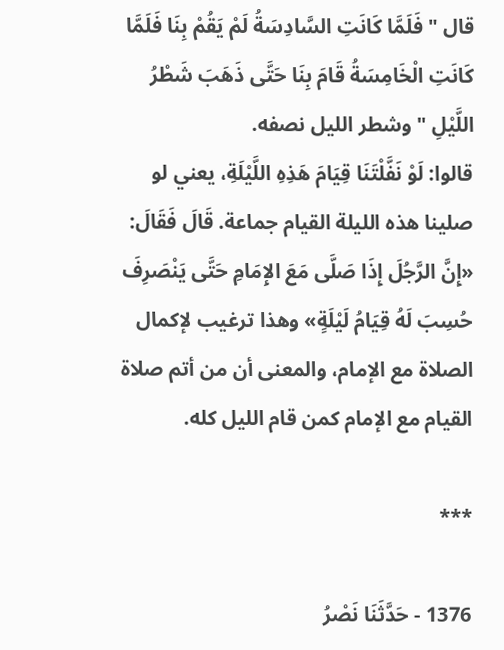قال " فَلَمَّا كَانَتِ السَّادِسَةُ لَمْ يَقُمْ بِنَا فَلَمَّا كَانَتِ الْخَامِسَةُ قَامَ بِنَا حَتَّى ذَهَبَ شَطْرُ اللَّيْلِ " وشطر الليل نصفه.
قالوا: لَوْ نَفَّلْتَنَا قِيَامَ هَذِهِ اللَّيْلَةِ، يعني لو صلينا هذه الليلة القيام جماعة. قَالَ فَقَالَ: «إِنَّ الرَّجُلَ إِذَا صَلَّى مَعَ الإِمَامِ حَتَّى يَنْصَرِفَ حُسِبَ لَهُ قِيَامُ لَيْلَةٍ» وهذا ترغيب لإكمال الصلاة مع الإمام، والمعنى أن من أتم صلاة القيام مع الإمام كمن قام الليل كله.

***

1376 - حَدَّثَنَا نَصْرُ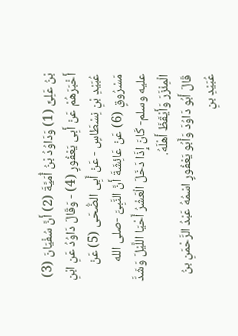بْنُ عَلِىٍّ (1) وَدَاوُدُ بْنُ أُمَيَّةَ (2) أَنَّ سُفْيَانَ (3) أَخْبَرَهُمْ عَنْ أَبِى يَعْفُورٍ (4) - وَقَالَ دَاوُدُ عَنِ ابْنِ عُبَيْدِ بْنِ نِسْطَاسٍ - عَنْ أَبِى الضُّحَى (5) عَنْ مَسْرُوقٍ (6) عَنْ عَائِشَةَ أَنَّ النَّبِىَّ -صلى الله عليه وسلم- كَانَ إِذَا دَخَلَ الْعَشْرُ أَحْيَا اللَّيْلَ وَشَدَّ الْمِئْزَرَ وَأَيْقَظَ أَهْلَهُ.
قَالَ أَبُو دَاوُدَ وَأَبُو يَعْفُورٍ اسْمُهُ عَبْدُ الرَّحْمَنِ بنُ عُبَيْدِ بنِ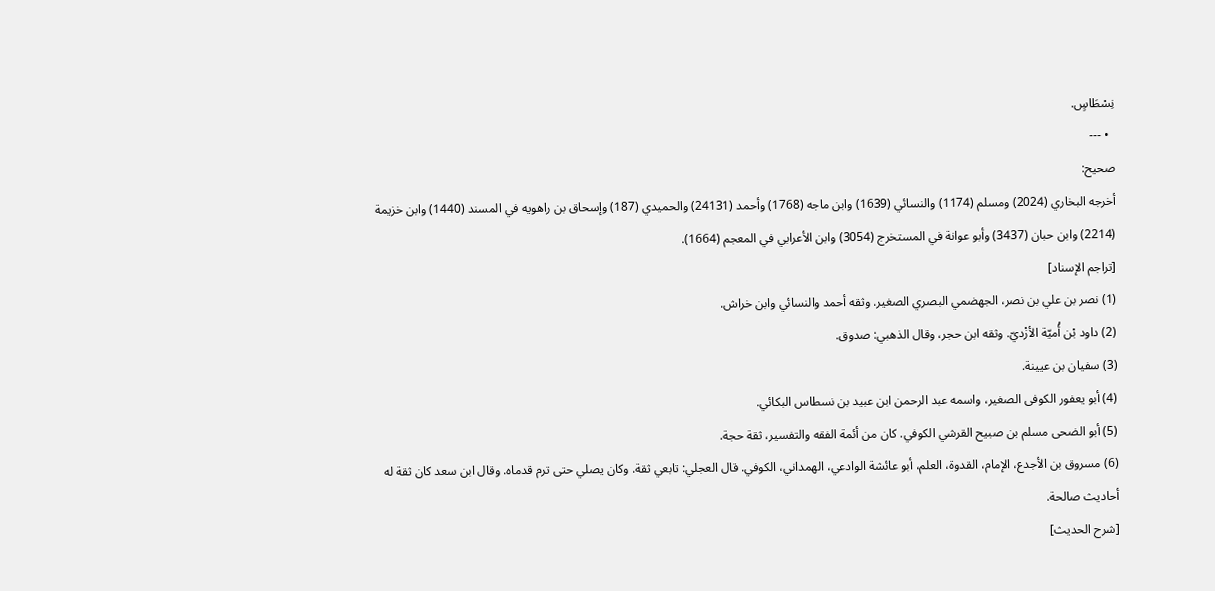نِسْطَاسٍ.
  • ---
صحيح:
أخرجه البخاري (2024) ومسلم (1174) والنسائي (1639) وابن ماجه (1768) وأحمد (24131) والحميدي (187) وإسحاق بن راهويه في المسند (1440) وابن خزيمة (2214) وابن حبان (3437) وأبو عوانة في المستخرج (3054) وابن الأعرابي في المعجم (1664).
[تراجم الإسناد]
(1) نصر بن علي بن نصر، الجهضمي البصري الصغير. وثقه أحمد والنسائي وابن خراش.
(2) داود بْن أُميّة الأزْديّ. وثقه ابن حجر، وقال الذهبي: صدوق.
(3) سفيان بن عيينة.
(4) أبو يعفور الكوفى الصغير، واسمه عبد الرحمن ابن عبيد بن نسطاس البكائي.
(5) أبو الضحى مسلم بن صبيح القرشي الكوفي. كان من أئمة الفقه والتفسير، ثقة حجة.
(6) مسروق بن الأجدع، الإمام، القدوة، العلم، أبو عائشة الوادعي، الهمداني، الكوفي. قال العجلي: تابعي ثقة. وكان يصلي حتى ترم قدماه. وقال ابن سعد كان ثقة له أحاديث صالحة.
[شرح الحديث]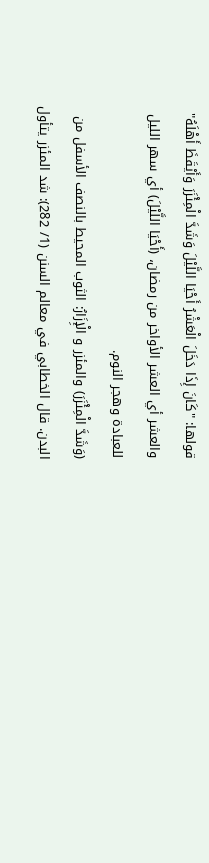قولها: "كَانَ إِذَا دَخَلَ الْعَشْرُ أَحْيَا اللَّيْلَ وَشَدَّ الْمِئْزَرَ وَأَيْقَظَ أَهْلَهُ" والعشر أي العشر الأواخر من رمضان، (أَحْيَا اللَّيْلَ) أي سهر الليل للعبادة وهجر النوم.
(وَشَدَّ الْمِئْزَرَ) والمئزر و الْإِزَارُ: الثوب المحيط بالنصف الأسفل من البدن. قال الخطابي في معالم السنن (1/ 282): شد المئزر يتأول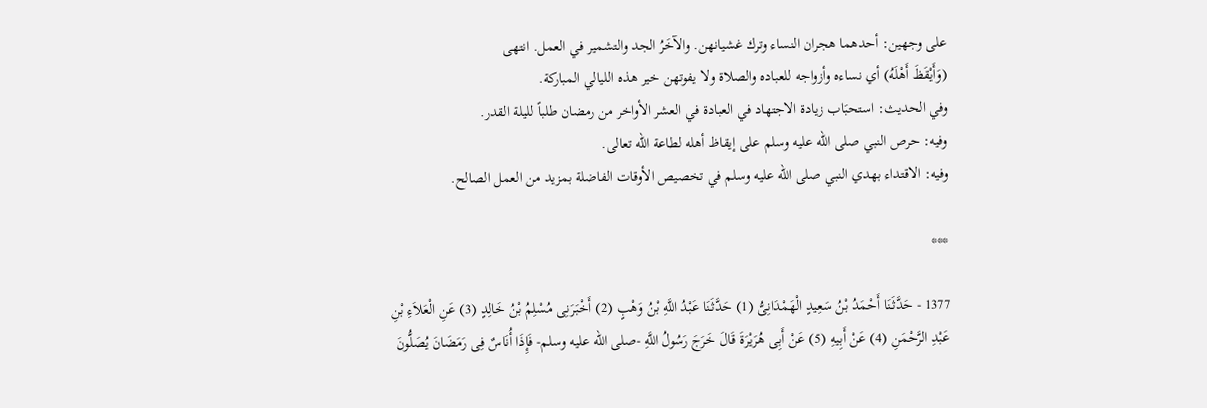على وجهين: أحدهما هجران النساء وترك غشيانهن. والآخَرُ الجد والتشمير في العمل. انتهى
(وَأَيْقَظَ أَهْلَهُ) أي نساءه وأزواجه للعباده والصلاة ولا يفوتهن خير هذه الليالي المباركة.
وفي الحديث: استحبَاب زيادة الاجتهاد في العبادة في العشر الأواخر من رمضان طلباً لليلة القدر.
وفيه: حرص النبي صلى الله عليه وسلم على إيقاظ أهله لطاعة الله تعالى.
وفيه: الاقتداء بهدي النبي صلى الله عليه وسلم في تخصيص الأوقات الفاضلة بمزيد من العمل الصالح.

***

1377 - حَدَّثَنَا أَحْمَدُ بْنُ سَعِيدٍ الْهَمْدَانِىُّ (1) حَدَّثَنَا عَبْدُ اللَّهِ بْنُ وَهْبٍ (2) أَخْبَرَنِى مُسْلِمُ بْنُ خَالِدٍ (3) عَنِ الْعَلاَءِ بْنِ عَبْدِ الرَّحْمَنِ (4) عَنْ أَبِيهِ (5) عَنْ أَبِى هُرَيْرَةَ قَالَ خَرَجَ رَسُولُ اللَّهِ -صلى الله عليه وسلم- فَإِذَا أُنَاسٌ فِى رَمَضَانَ يُصَلُّونَ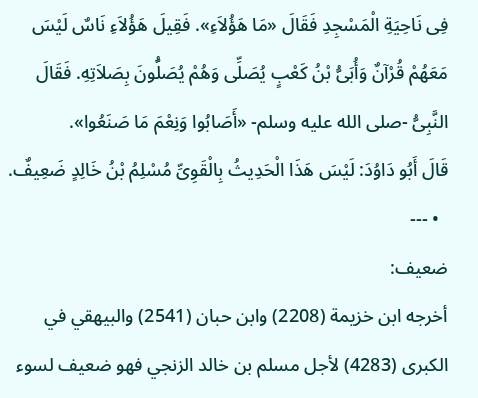فِى نَاحِيَةِ الْمَسْجِدِ فَقَالَ «مَا هَؤُلاَءِ». فَقِيلَ هَؤُلاَءِ نَاسٌ لَيْسَ مَعَهُمْ قُرْآنٌ وَأُبَىُّ بْنُ كَعْبٍ يُصَلِّى وَهُمْ يُصَلُّونَ بِصَلاَتِهِ. فَقَالَ النَّبِىُّ -صلى الله عليه وسلم- «أَصَابُوا وَنِعْمَ مَا صَنَعُوا».
قَالَ أَبُو دَاوُدَ: لَيْسَ هَذَا الْحَدِيثُ بِالْقَوِىِّ مُسْلِمُ بْنُ خَالِدٍ ضَعِيفٌ.
  • ---
ضعيف:
أخرجه ابن خزيمة (2208) وابن حبان (2541) والبيهقي في الكبرى (4283) لأجل مسلم بن خالد الزنجي فهو ضعيف لسوء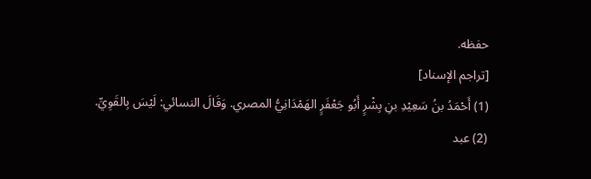حفظه.
[تراجم الإسناد]
(1) أَحْمَدُ بنُ سَعِيْدِ بنِ بِشْرٍ أَبُو جَعْفَرٍ الهَمْدَانِيُّ المصري. وَقَالَ النسائي: لَيْسَ بِالقَوِيِّ.
(2) عبد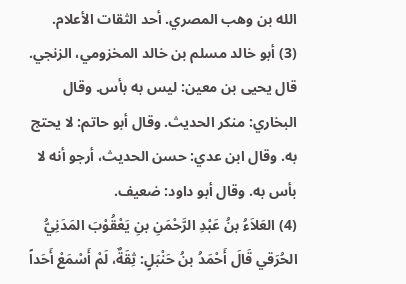الله بن وهب المصري. أحد الثقات الأعلام.
(3) أبو خالد مسلم بن خالد المخزومي، الزنجي. قال يحيى بن معين: ليس به بأس. وقال البخاري: منكر الحديث. وقال أبو حاتم: لا يحتج به. وقال ابن عدي: حسن الحديث، أرجو أنه لا بأس به. وقال أبو داود: ضعيف.
(4) العَلاَءُ بنُ عَبْدِ الرَّحْمَنِ بنِ يَعْقُوْبَ المَدَنِيُّ الحُرَقي قَالَ أَحْمَدُ بنُ حَنْبَلٍ: ثِقَةٌ، لَمْ أَسْمَعْ أَحَداً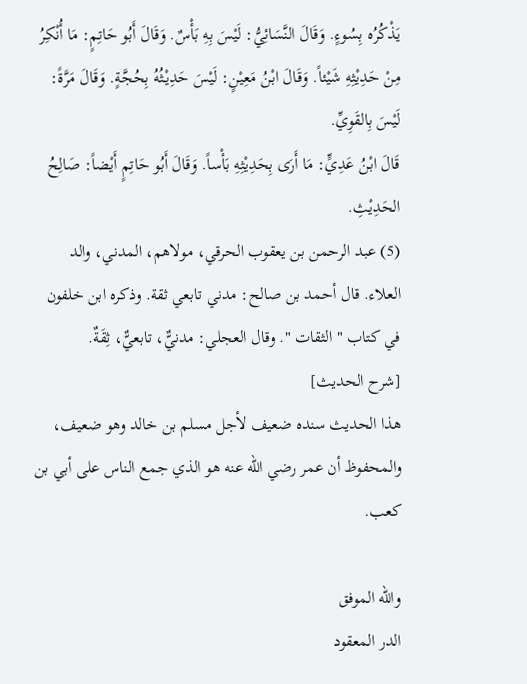يَذْكُرُه بِسُوءٍ. وَقَالَ النَّسَائِيُّ: لَيْسَ بِهِ بَأْسٌ. وَقَالَ أَبُو حَاتِمٍ: مَا أُنْكِرُ مِنْ حَدِيْثِهِ شَيْئاً. وَقَالَ ابْنُ مَعِيْنٍ: لَيْسَ حَدِيْثُهُ بِحُجَّةٍ. وَقَالَ مَرَّةً: لَيْسَ بِالقَوِيِّ.
قَالَ ابْنُ عَدِيٍّ: مَا أَرَى بِحَدِيْثِهِ بَأْساً. وَقَالَ أَبُو حَاتِمٍ أَيْضاً: صَالِحُ الحَدِيْثِ.
(5) عبد الرحمن بن يعقوب الحرقي، مولاهم، المدني، والد العلاء. قال أحمد بن صالح: مدني تابعي ثقة. وذكره ابن خلفون في كتاب " الثقات ". وقال العجلي: مدنيٌّ، تابعيٌّ، ثِقَةٌ.
[شرح الحديث]
هذا الحديث سنده ضعيف لأجل مسلم بن خالد وهو ضعيف، والمحفوظ أن عمر رضي الله عنه هو الذي جمع الناس على أبي بن كعب.

والله الموفق
الدر المعقود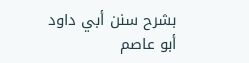بشرح سنن أبي داود
أبو عاصم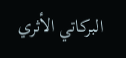البركاتي الأثري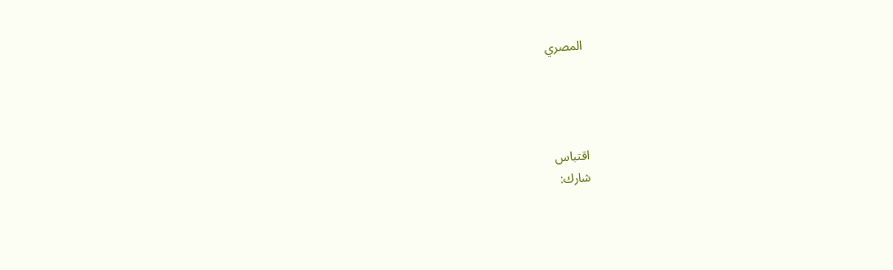المصري




اقتباس
شارك: